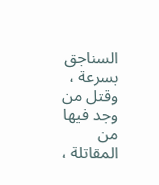السناجق بسرعة ، وقتل من وجد فيها من المقاتلة ،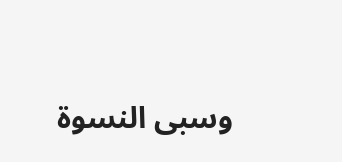وسبى النسوة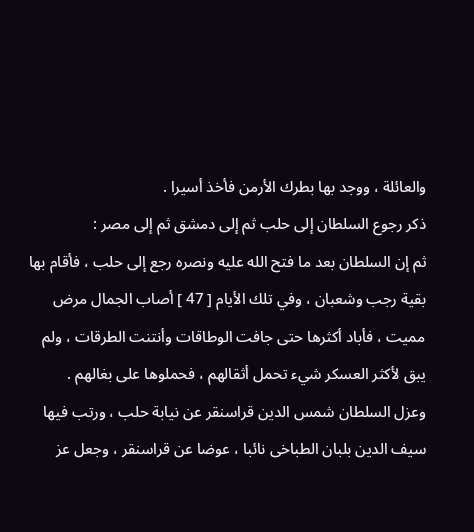والعائلة ، ووجد بها بطرك الأرمن فأخذ أسيرا .
ذكر رجوع السلطان إلى حلب ثم إلى دمشق ثم إلى مصر :
ثم إن السلطان بعد ما فتح الله عليه ونصره رجع إلى حلب ، فأقام بها بقية رجب وشعبان ، وفي تلك الأيام [ 47 ] أصاب الجمال مرض مميت ، فأباد أكثرها حتى جافت الوطاقات وأنتنت الطرقات ، ولم يبق لأكثر العسكر شيء تحمل أثقالهم ، فحملوها على بغالهم .
وعزل السلطان شمس الدين قراسنقر عن نيابة حلب ، ورتب فيها سيف الدين بلبان الطباخى نائبا ، عوضا عن قراسنقر ، وجعل عز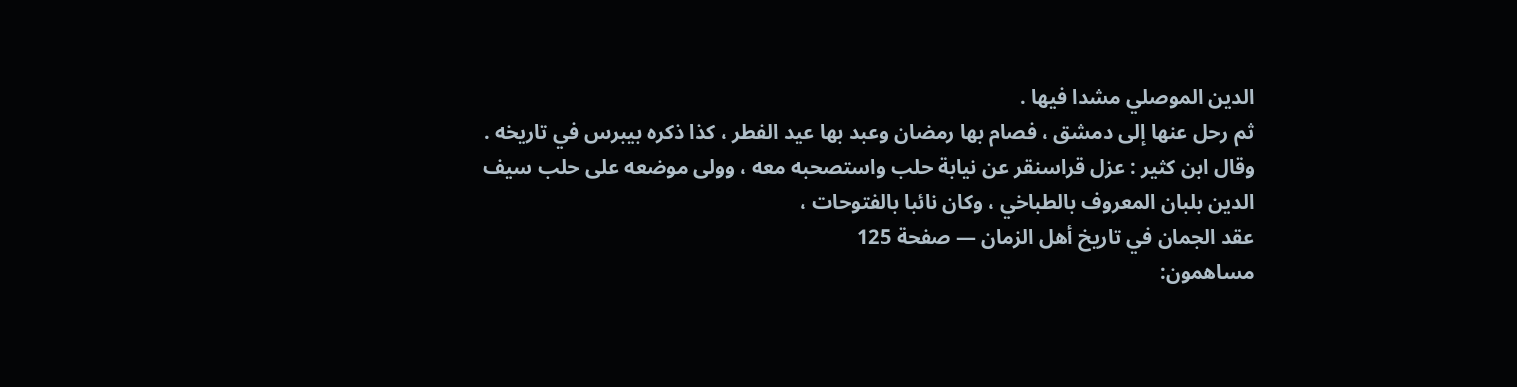الدين الموصلي مشدا فيها .
ثم رحل عنها إلى دمشق ، فصام بها رمضان وعبد بها عيد الفطر ، كذا ذكره بيبرس في تاريخه .
وقال ابن كثير : عزل قراسنقر عن نيابة حلب واستصحبه معه ، وولى موضعه على حلب سيف الدين بلبان المعروف بالطباخي ، وكان نائبا بالفتوحات ،
عقد الجمان في تاريخ أهل الزمان — صفحة 125
مساهمون: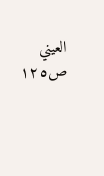العيني
ص١٢٥